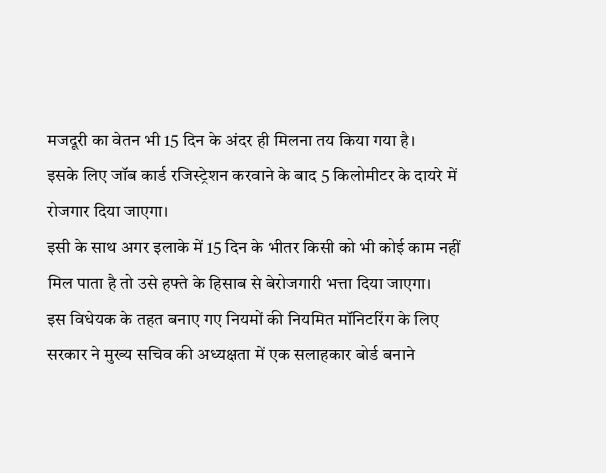मजदूरी का वेतन भी 15 दिन के अंदर ही मिलना तय किया गया है।
इसके लिए जॉब कार्ड रजिस्ट्रेशन करवाने के बाद 5 किलोमीटर के दायरे में रोजगार दिया जाएगा।
इसी के साथ अगर इलाके में 15 दिन के भीतर किसी को भी कोई काम नहीं मिल पाता है तो उसे हफ्ते के हिसाब से बेरोजगारी भत्ता दिया जाएगा।
इस विधेयक के तहत बनाए गए नियमों की नियमित मॉनिटरिंग के लिए सरकार ने मुख्य सचिव की अध्यक्षता में एक सलाहकार बोर्ड बनाने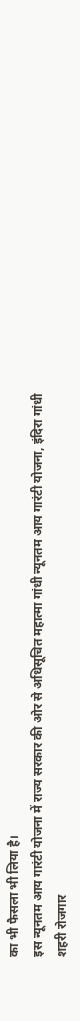का भी फैसला भी लिया है।
इस न्यूनतम आय गारंटी योजना में राज्य सरकार की ओर से अधिसूचित महात्मा गांधी न्यूनतम आय गारंटी योजना, इंदिरा गांधी शहरी रोजगार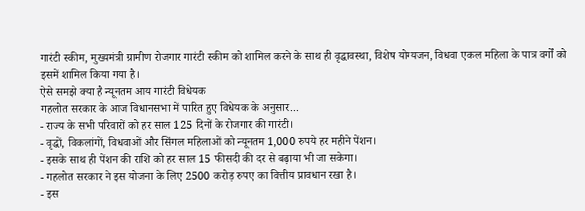गारंटी स्कीम, मुख्यमंत्री ग्रामीण रोजगार गारंटी स्कीम को शामिल करने के साथ ही वृद्धावस्था, विशेष योग्यजन, विधवा एकल महिला के पात्र वर्गों को इसमें शामिल किया गया है।
ऐसे समझे क्या है न्यूनतम आय गारंटी विधेयक
गहलोत सरकार के आज विधानसभा में पारित हुए विधेयक के अनुसार...
- राज्य के सभी परिवारों को हर साल 125 दिनों के रोजगार की गारंटी।
- वृद्धों, विकलांगों, विधवाओं और सिंगल महिलाओं को न्यूनतम 1,000 रुपये हर महीने पेंशन।
- इसके साथ ही पेंशन की राशि को हर साल 15 फीसदी की दर से बढ़ाया भी जा सकेगा।
- गहलोत सरकार ने इस योजना के लिए 2500 करोड़ रुपए का वित्तीय प्रावधान रखा है।
- इस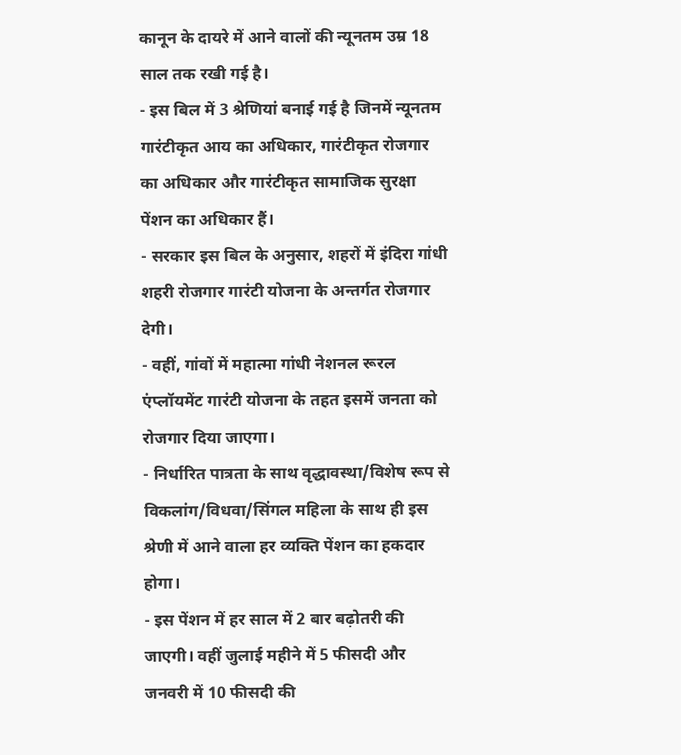कानून के दायरे में आने वालों की न्यूनतम उम्र 18 साल तक रखी गई है।
- इस बिल में 3 श्रेणियां बनाई गई है जिनमें न्यूनतम गारंटीकृत आय का अधिकार, गारंटीकृत रोजगार का अधिकार और गारंटीकृत सामाजिक सुरक्षा पेंशन का अधिकार हैं।
- सरकार इस बिल के अनुसार, शहरों में इंदिरा गांधी शहरी रोजगार गारंटी योजना के अन्तर्गत रोजगार देगी।
- वहीं, गांवों में महात्मा गांधी नेशनल रूरल एंप्लॉयमेंट गारंटी योजना के तहत इसमें जनता को रोजगार दिया जाएगा।
- निर्धारित पात्रता के साथ वृद्धावस्था/विशेष रूप से विकलांग/विधवा/सिंगल महिला के साथ ही इस श्रेणी में आने वाला हर व्यक्ति पेंशन का हकदार होगा।
- इस पेंशन में हर साल में 2 बार बढ़ोतरी की जाएगी। वहीं जुलाई महीने में 5 फीसदी और जनवरी में 10 फीसदी की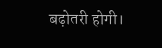बढ़ोतरी होगी।